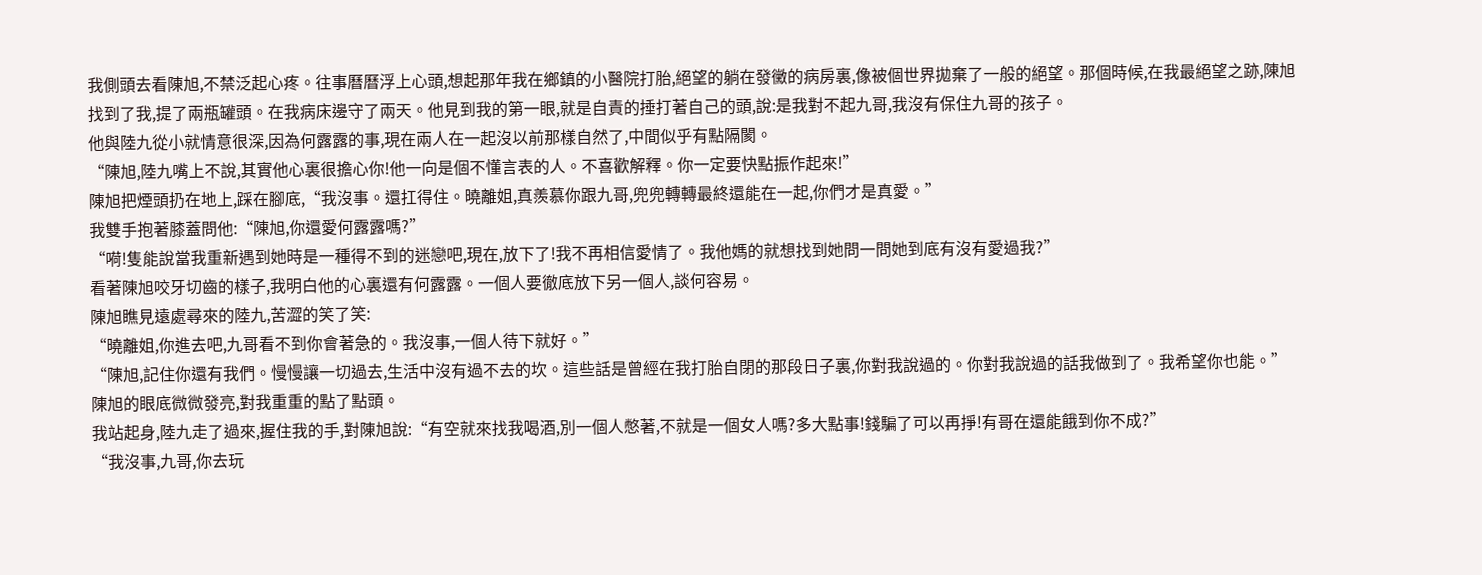我側頭去看陳旭,不禁泛起心疼。往事曆曆浮上心頭,想起那年我在鄉鎮的小醫院打胎,絕望的躺在發黴的病房裏,像被個世界拋棄了一般的絕望。那個時候,在我最絕望之跡,陳旭找到了我,提了兩瓶罐頭。在我病床邊守了兩天。他見到我的第一眼,就是自責的捶打著自己的頭,說:是我對不起九哥,我沒有保住九哥的孩子。
他與陸九從小就情意很深,因為何露露的事,現在兩人在一起沒以前那樣自然了,中間似乎有點隔閡。
“陳旭,陸九嘴上不說,其實他心裏很擔心你!他一向是個不懂言表的人。不喜歡解釋。你一定要快點振作起來!”
陳旭把煙頭扔在地上,踩在腳底,“我沒事。還扛得住。曉離姐,真羨慕你跟九哥,兜兜轉轉最終還能在一起,你們才是真愛。”
我雙手抱著膝蓋問他:“陳旭,你還愛何露露嗎?”
“嗬!隻能說當我重新遇到她時是一種得不到的迷戀吧,現在,放下了!我不再相信愛情了。我他媽的就想找到她問一問她到底有沒有愛過我?”
看著陳旭咬牙切齒的樣子,我明白他的心裏還有何露露。一個人要徹底放下另一個人,談何容易。
陳旭瞧見遠處尋來的陸九,苦澀的笑了笑:
“曉離姐,你進去吧,九哥看不到你會著急的。我沒事,一個人待下就好。”
“陳旭,記住你還有我們。慢慢讓一切過去,生活中沒有過不去的坎。這些話是曾經在我打胎自閉的那段日子裏,你對我說過的。你對我說過的話我做到了。我希望你也能。”
陳旭的眼底微微發亮,對我重重的點了點頭。
我站起身,陸九走了過來,握住我的手,對陳旭說:“有空就來找我喝酒,別一個人憋著,不就是一個女人嗎?多大點事!錢騙了可以再掙!有哥在還能餓到你不成?”
“我沒事,九哥,你去玩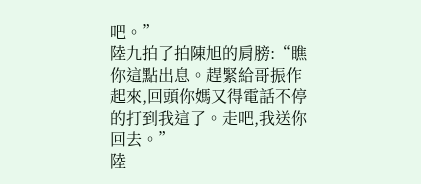吧。”
陸九拍了拍陳旭的肩膀:“瞧你這點出息。趕緊給哥振作起來,回頭你媽又得電話不停的打到我這了。走吧,我送你回去。”
陸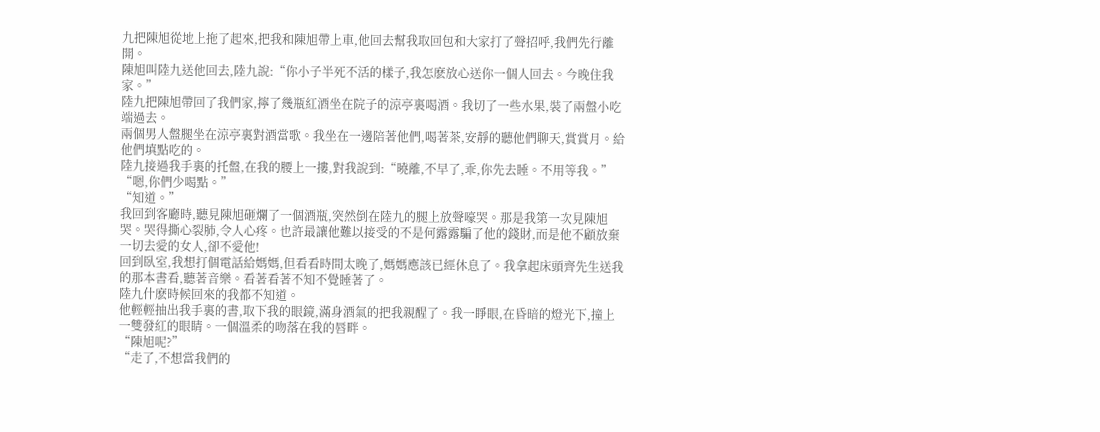九把陳旭從地上拖了起來,把我和陳旭帶上車,他回去幫我取回包和大家打了聲招呼,我們先行離開。
陳旭叫陸九送他回去,陸九說:“你小子半死不活的樣子,我怎麽放心送你一個人回去。今晚住我家。”
陸九把陳旭帶回了我們家,擰了幾瓶紅酒坐在院子的涼亭裏喝酒。我切了一些水果,裝了兩盤小吃端過去。
兩個男人盤腿坐在涼亭裏對酒當歌。我坐在一邊陪著他們,喝著茶,安靜的聽他們聊天,賞賞月。給他們填點吃的。
陸九接過我手裏的托盤,在我的腰上一摟,對我說到:“曉離,不早了,乖,你先去睡。不用等我。”
“嗯,你們少喝點。”
“知道。”
我回到客廳時,聽見陳旭砸爛了一個酒瓶,突然倒在陸九的腿上放聲嚎哭。那是我第一次見陳旭哭。哭得撕心裂肺,令人心疼。也許最讓他難以接受的不是何露露騙了他的錢財,而是他不顧放棄一切去愛的女人,卻不愛他!
回到臥室,我想打個電話給媽媽,但看看時間太晚了,媽媽應該已經休息了。我拿起床頭齊先生送我的那本書看,聽著音樂。看著看著不知不覺睡著了。
陸九什麽時候回來的我都不知道。
他輕輕抽出我手裏的書,取下我的眼鏡,滿身酒氣的把我親醒了。我一睜眼,在昏暗的燈光下,撞上一雙發紅的眼睛。一個溫柔的吻落在我的唇畔。
“陳旭呢?”
“走了,不想當我們的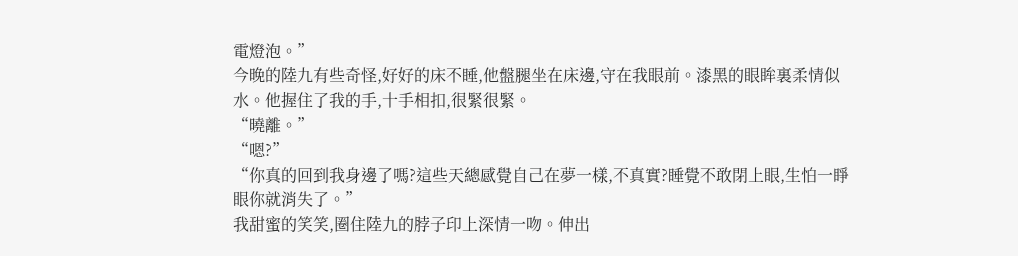電燈泡。”
今晚的陸九有些奇怪,好好的床不睡,他盤腿坐在床邊,守在我眼前。漆黑的眼眸裏柔情似水。他握住了我的手,十手相扣,很緊很緊。
“曉離。”
“嗯?”
“你真的回到我身邊了嗎?這些天總感覺自己在夢一樣,不真實?睡覺不敢閉上眼,生怕一睜眼你就消失了。”
我甜蜜的笑笑,圈住陸九的脖子印上深情一吻。伸出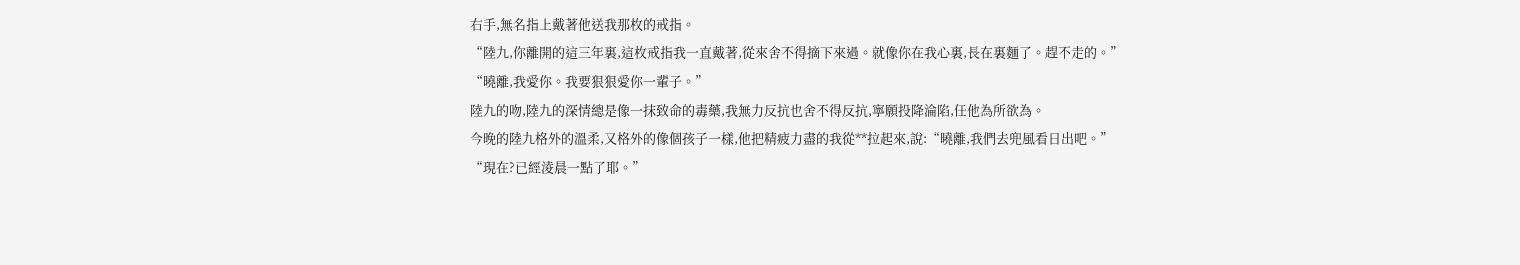右手,無名指上戴著他送我那枚的戒指。
“陸九,你離開的這三年裏,這枚戒指我一直戴著,從來舍不得摘下來過。就像你在我心裏,長在裏麵了。趕不走的。”
“曉離,我愛你。我要狠狠愛你一輩子。”
陸九的吻,陸九的深情總是像一抹致命的毒藥,我無力反抗也舍不得反抗,寧願投降淪陷,任他為所欲為。
今晚的陸九格外的溫柔,又格外的像個孩子一樣,他把精疲力盡的我從**拉起來,說:“曉離,我們去兜風看日出吧。”
“現在?已經淩晨一點了耶。”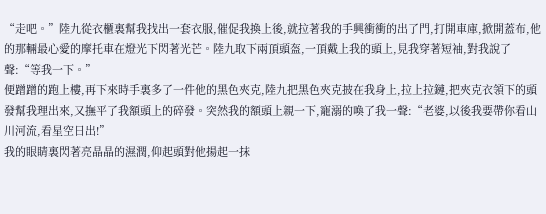“走吧。”陸九從衣櫃裏幫我找出一套衣服,催促我換上後,就拉著我的手興衝衝的出了門,打開車庫,掀開蓋布,他的那輛最心愛的摩托車在燈光下閃著光芒。陸九取下兩頂頭盔,一頂戴上我的頭上,見我穿著短袖,對我說了聲:“等我一下。”
便蹭蹭的跑上樓,再下來時手裏多了一件他的黑色夾克,陸九把黑色夾克披在我身上,拉上拉鏈,把夾克衣領下的頭發幫我理出來,又撫平了我額頭上的碎發。突然我的額頭上親一下,寵溺的喚了我一聲:“老婆,以後我要帶你看山川河流,看星空日出!”
我的眼睛裏閃著亮晶晶的濕潤,仰起頭對他揚起一抹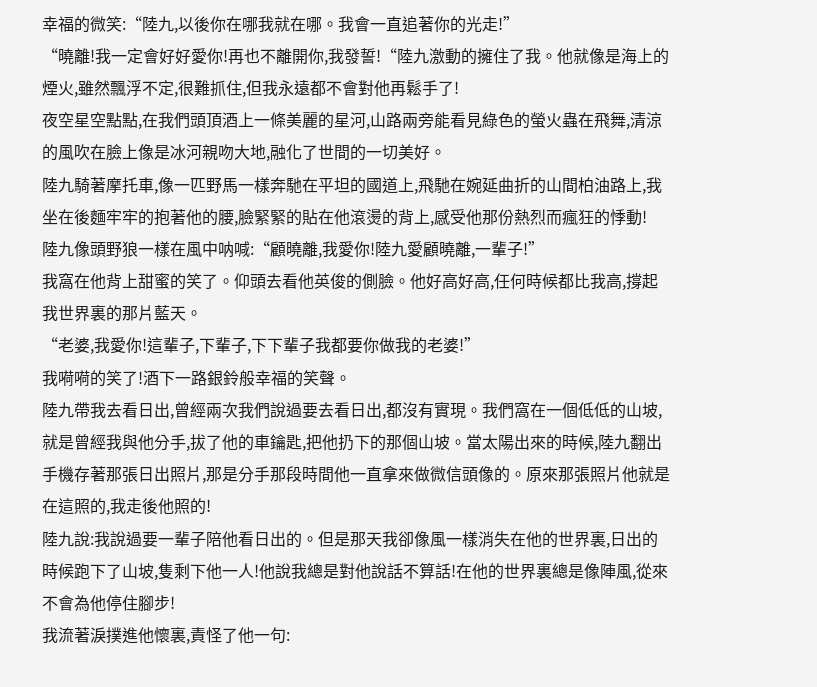幸福的微笑:“陸九,以後你在哪我就在哪。我會一直追著你的光走!”
“曉離!我一定會好好愛你!再也不離開你,我發誓!“陸九激動的擁住了我。他就像是海上的煙火,雖然飄浮不定,很難抓住,但我永遠都不會對他再鬆手了!
夜空星空點點,在我們頭頂酒上一條美麗的星河,山路兩旁能看見綠色的螢火蟲在飛舞,清涼的風吹在臉上像是冰河親吻大地,融化了世間的一切美好。
陸九騎著摩托車,像一匹野馬一樣奔馳在平坦的國道上,飛馳在婉延曲折的山間柏油路上,我坐在後麵牢牢的抱著他的腰,臉緊緊的貼在他滾燙的背上,感受他那份熱烈而瘋狂的悸動!
陸九像頭野狼一樣在風中呐喊:“顧曉離,我愛你!陸九愛顧曉離,一輩子!”
我窩在他背上甜蜜的笑了。仰頭去看他英俊的側臉。他好高好高,任何時候都比我高,撐起我世界裏的那片藍天。
“老婆,我愛你!這輩子,下輩子,下下輩子我都要你做我的老婆!”
我嗬嗬的笑了!酒下一路銀鈴般幸福的笑聲。
陸九帶我去看日出,曾經兩次我們說過要去看日出,都沒有實現。我們窩在一個低低的山坡,就是曾經我與他分手,拔了他的車鑰匙,把他扔下的那個山坡。當太陽出來的時候,陸九翻出手機存著那張日出照片,那是分手那段時間他一直拿來做微信頭像的。原來那張照片他就是在這照的,我走後他照的!
陸九說:我說過要一輩子陪他看日出的。但是那天我卻像風一樣消失在他的世界裏,日出的時候跑下了山坡,隻剩下他一人!他說我總是對他說話不算話!在他的世界裏總是像陣風,從來不會為他停住腳步!
我流著淚撲進他懷裏,責怪了他一句: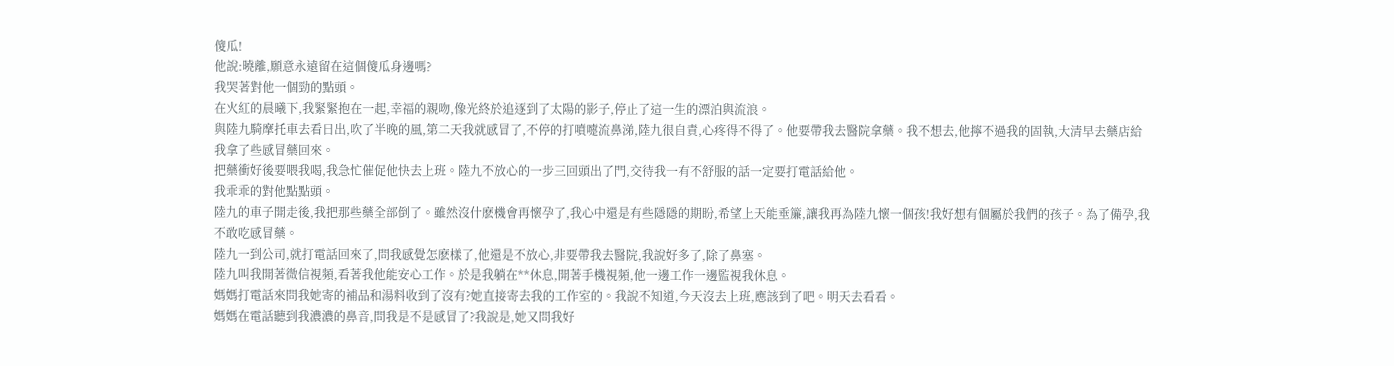傻瓜!
他說:曉離,願意永遠留在這個傻瓜身邊嗎?
我哭著對他一個勁的點頭。
在火紅的晨曦下,我緊緊抱在一起,幸福的親吻,像光終於追逐到了太陽的影子,停止了這一生的漂泊與流浪。
與陸九騎摩托車去看日出,吹了半晚的風,第二天我就感冒了,不停的打噴嚏流鼻涕,陸九很自責,心疼得不得了。他要帶我去醫院拿藥。我不想去,他擰不過我的固執,大清早去藥店給我拿了些感冒藥回來。
把藥衝好後要喂我喝,我急忙催促他快去上班。陸九不放心的一步三回頭出了門,交待我一有不舒服的話一定要打電話給他。
我乖乖的對他點點頭。
陸九的車子開走後,我把那些藥全部倒了。雖然沒什麽機會再懷孕了,我心中還是有些隱隱的期盼,希望上天能垂簾,讓我再為陸九懷一個孩!我好想有個屬於我們的孩子。為了備孕,我不敢吃感冒藥。
陸九一到公司,就打電話回來了,問我感覺怎麽樣了,他還是不放心,非要帶我去醫院,我說好多了,除了鼻塞。
陸九叫我開著微信視頻,看著我他能安心工作。於是我躺在**休息,開著手機視頻,他一邊工作一邊監視我休息。
媽媽打電話來問我她寄的補品和湯料收到了沒有?她直接寄去我的工作室的。我說不知道,今天沒去上班,應該到了吧。明天去看看。
媽媽在電話聽到我濃濃的鼻音,問我是不是感冒了?我說是,她又問我好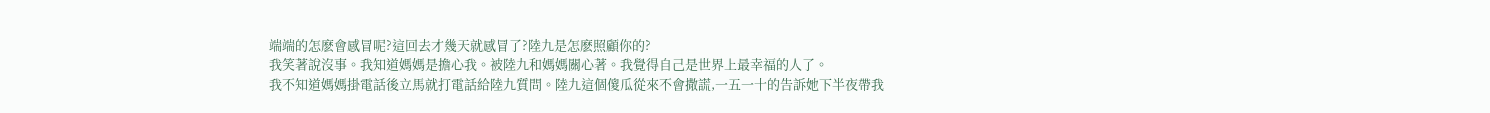端端的怎麽會感冒呢?這回去才幾天就感冒了?陸九是怎麽照顧你的?
我笑著說沒事。我知道媽媽是擔心我。被陸九和媽媽關心著。我覺得自己是世界上最幸福的人了。
我不知道媽媽掛電話後立馬就打電話給陸九質問。陸九這個傻瓜從來不會撒謊,一五一十的告訴她下半夜帶我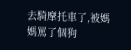去騎摩托車了,被媽媽罵了個狗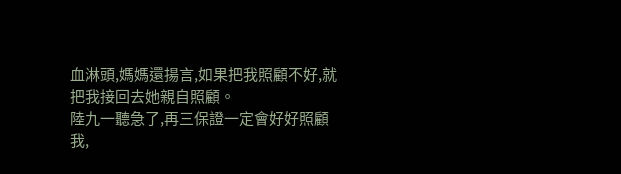血淋頭,媽媽還揚言,如果把我照顧不好,就把我接回去她親自照顧。
陸九一聽急了,再三保證一定會好好照顧我,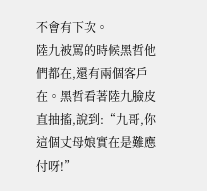不會有下次。
陸九被罵的時候黑哲他們都在,還有兩個客戶在。黑哲看著陸九臉皮直抽搐,說到:“九哥,你這個丈母娘實在是難應付呀!”